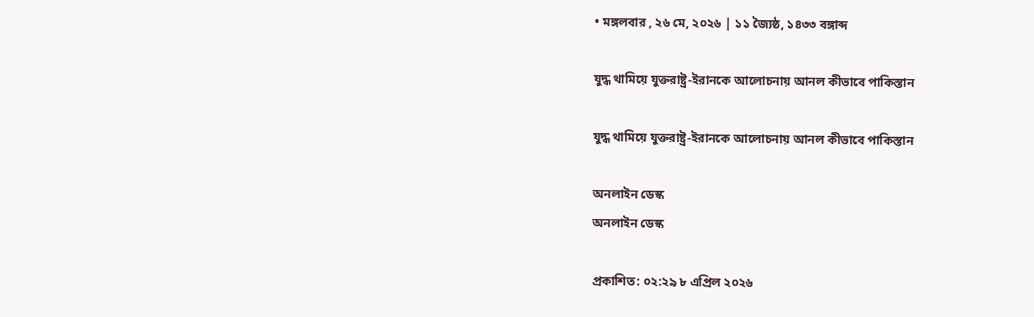• মঙ্গলবার , ২৬ মে, ২০২৬ | ১১ জ্যৈষ্ঠ, ১৪৩৩ বঙ্গাব্দ

যুদ্ধ থামিয়ে যুক্তরাষ্ট্র-ইরানকে আলোচনায় আনল কীভাবে পাকিস্তান

যুদ্ধ থামিয়ে যুক্তরাষ্ট্র-ইরানকে আলোচনায় আনল কীভাবে পাকিস্তান

অনলাইন ডেস্ক
অনলাইন ডেস্ক

প্রকাশিত: ০২:২৯ ৮ এপ্রিল ২০২৬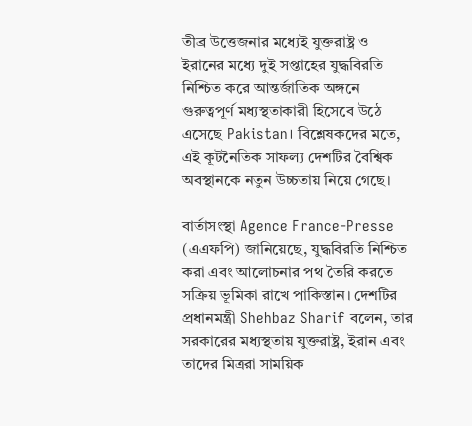তীব্র উত্তেজনার মধ্যেই যুক্তরাষ্ট্র ও ইরানের মধ্যে দুই সপ্তাহের যুদ্ধবিরতি নিশ্চিত করে আন্তর্জাতিক অঙ্গনে গুরুত্বপূর্ণ মধ্যস্থতাকারী হিসেবে উঠে এসেছে Pakistan। বিশ্লেষকদের মতে, এই কূটনৈতিক সাফল্য দেশটির বৈশ্বিক অবস্থানকে নতুন উচ্চতায় নিয়ে গেছে।

বার্তাসংস্থা Agence France-Presse (এএফপি) জানিয়েছে, যুদ্ধবিরতি নিশ্চিত করা এবং আলোচনার পথ তৈরি করতে সক্রিয় ভূমিকা রাখে পাকিস্তান। দেশটির প্রধানমন্ত্রী Shehbaz Sharif বলেন, তার সরকারের মধ্যস্থতায় যুক্তরাষ্ট্র, ইরান এবং তাদের মিত্ররা সাময়িক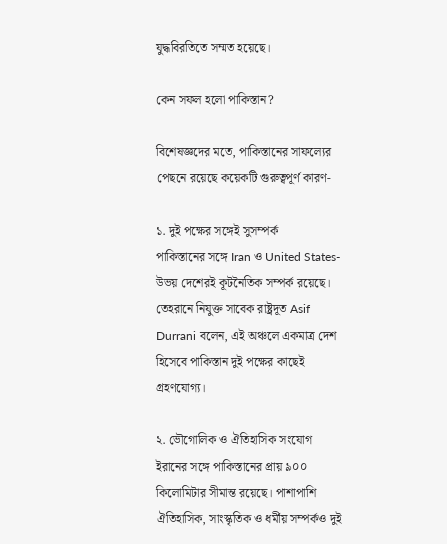যুদ্ধবিরতিতে সম্মত হয়েছে।

কেন সফল হলো পাকিস্তান?

বিশেষজ্ঞদের মতে, পাকিস্তানের সাফল্যের পেছনে রয়েছে কয়েকটি গুরুত্বপূর্ণ কারণ-

১. দুই পক্ষের সঙ্গেই সুসম্পর্ক
পাকিস্তানের সঙ্গে Iran ও United States-উভয় দেশেরই কূটনৈতিক সম্পর্ক রয়েছে। তেহরানে নিযুক্ত সাবেক রাষ্ট্রদূত Asif Durrani বলেন, এই অঞ্চলে একমাত্র দেশ হিসেবে পাকিস্তান দুই পক্ষের কাছেই গ্রহণযোগ্য।

২. ভৌগোলিক ও ঐতিহাসিক সংযোগ
ইরানের সঙ্গে পাকিস্তানের প্রায় ৯০০ কিলোমিটার সীমান্ত রয়েছে। পাশাপাশি ঐতিহাসিক, সাংস্কৃতিক ও ধর্মীয় সম্পর্কও দুই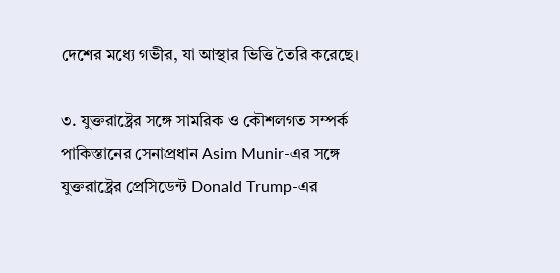দেশের মধ্যে গভীর, যা আস্থার ভিত্তি তৈরি করেছে।

৩. যুক্তরাষ্ট্রের সঙ্গে সামরিক ও কৌশলগত সম্পর্ক
পাকিস্তানের সেনাপ্রধান Asim Munir-এর সঙ্গে যুক্তরাষ্ট্রের প্রেসিডেন্ট Donald Trump-এর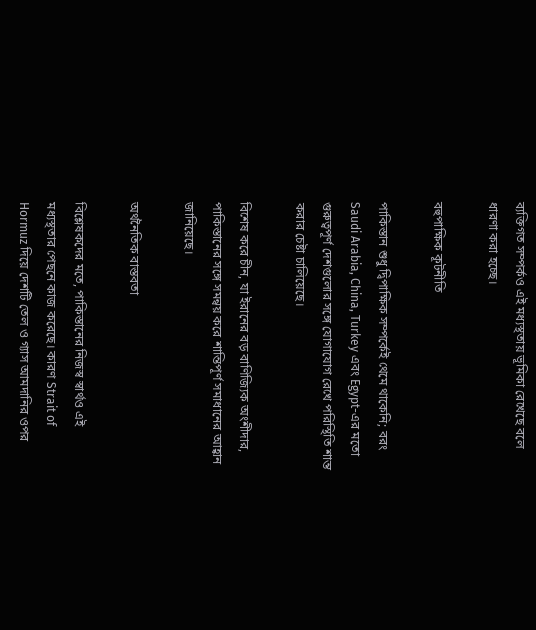ব্যক্তিগত সম্পর্কও এই মধ্যস্থতায় ভূমিকা রেখেছে বলে ধারণা করা হচ্ছে।

বহুপাক্ষিক কূটনীতি

পাকিস্তান শুধু দ্বিপাক্ষিক সম্পর্কেই থেমে থাকেনি; বরং Saudi Arabia, China, Turkey এবং Egypt-এর মতো গুরুত্বপূর্ণ দেশগুলোর সঙ্গে যোগাযোগ রেখে পরিস্থিতি শান্ত করার চেষ্টা চালিয়েছে।

বিশেষ করে চীন, যা ইরানের বড় বাণিজ্যিক অংশীদার, পাকিস্তানের সঙ্গে সমন্বয় করে শান্তিপূর্ণ সমাধানের আহ্বান জানিয়েছে।

অর্থনৈতিক বাস্তবতা

বিশ্লেষকদের মতে, পাকিস্তানের নিজস্ব স্বার্থও এই মধ্যস্থতার পেছনে কাজ করেছে। কারণ Strait of Hormuz দিয়ে দেশটি তেল ও গ্যাস আমদানির ওপর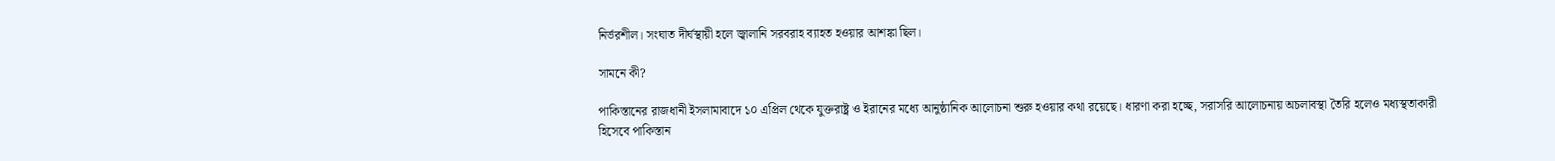নির্ভরশীল। সংঘাত দীর্ঘস্থায়ী হলে জ্বালানি সরবরাহ ব্যাহত হওয়ার আশঙ্কা ছিল।

সামনে কী?

পাকিস্তানের রাজধানী ইসলামাবাদে ১০ এপ্রিল থেকে যুক্তরাষ্ট্র ও ইরানের মধ্যে আনুষ্ঠানিক আলোচনা শুরু হওয়ার কথা রয়েছে। ধারণা করা হচ্ছে, সরাসরি আলোচনায় অচলাবস্থা তৈরি হলেও মধ্যস্থতাকারী হিসেবে পাকিস্তান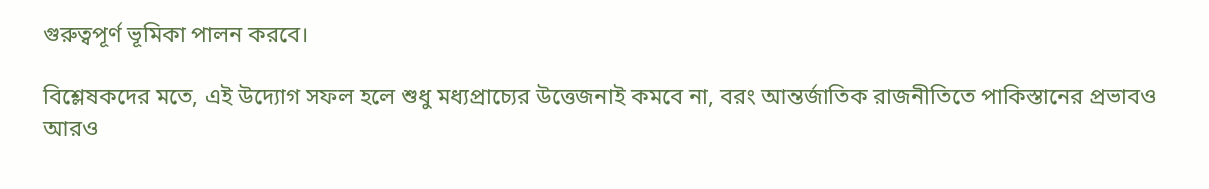গুরুত্বপূর্ণ ভূমিকা পালন করবে।

বিশ্লেষকদের মতে, এই উদ্যোগ সফল হলে শুধু মধ্যপ্রাচ্যের উত্তেজনাই কমবে না, বরং আন্তর্জাতিক রাজনীতিতে পাকিস্তানের প্রভাবও আরও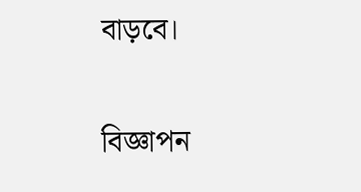বাড়বে।

বিজ্ঞাপন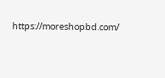https://moreshopbd.com/